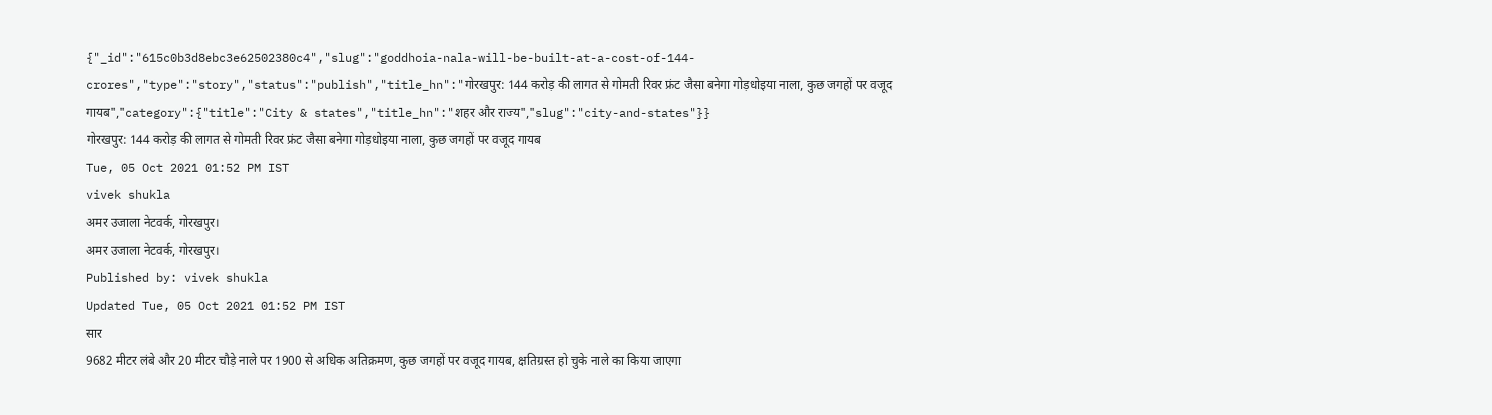{"_id":"615c0b3d8ebc3e62502380c4","slug":"goddhoia-nala-will-be-built-at-a-cost-of-144-crores","type":"story","status":"publish","title_hn":"गोरखपुर: 144 करोड़ की लागत से गोमती रिवर फ्रंट जैसा बनेगा गोड़धोइया नाला, कुछ जगहों पर वजूद गायब","category":{"title":"City & states","title_hn":"शहर और राज्य","slug":"city-and-states"}}
गोरखपुर: 144 करोड़ की लागत से गोमती रिवर फ्रंट जैसा बनेगा गोड़धोइया नाला, कुछ जगहों पर वजूद गायब
Tue, 05 Oct 2021 01:52 PM IST
vivek shukla
अमर उजाला नेटवर्क, गोरखपुर।
अमर उजाला नेटवर्क, गोरखपुर।
Published by: vivek shukla
Updated Tue, 05 Oct 2021 01:52 PM IST
सार
9682 मीटर लंबे और 20 मीटर चौड़े नाले पर 1900 से अधिक अतिक्रमण, कुछ जगहों पर वजूद गायब, क्षतिग्रस्त हो चुके नाले का किया जाएगा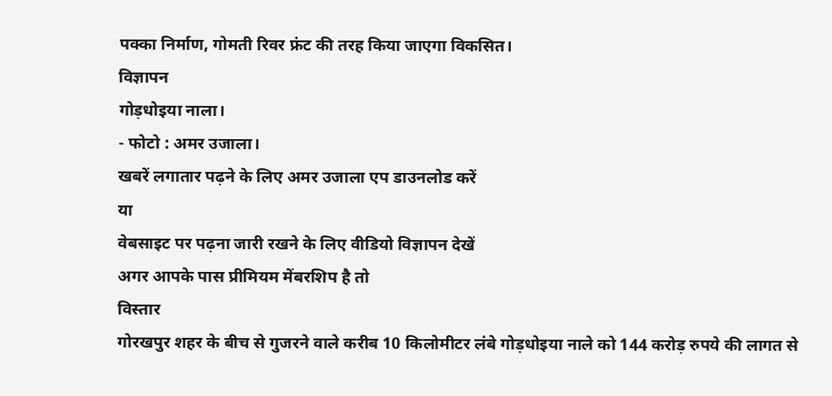पक्का निर्माण, गोमती रिवर फ्रंट की तरह किया जाएगा विकसित।
विज्ञापन
गोड़धोइया नाला।
- फोटो : अमर उजाला।
खबरें लगातार पढ़ने के लिए अमर उजाला एप डाउनलोड करें
या
वेबसाइट पर पढ़ना जारी रखने के लिए वीडियो विज्ञापन देखें
अगर आपके पास प्रीमियम मेंबरशिप है तो
विस्तार
गोरखपुर शहर के बीच से गुजरने वाले करीब 10 किलोमीटर लंबे गोड़धोइया नाले को 144 करोड़ रुपये की लागत से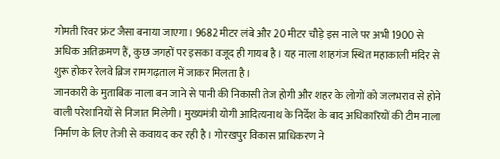गोमती रिवर फ्रंट जैसा बनाया जाएगा। 9682 मीटर लंबे और 20 मीटर चौड़े इस नाले पर अभी 1900 से अधिक अतिक्रमण हैं, कुछ जगहों पर इसका वजूद ही गायब है। यह नाला शाहगंज स्थित महाकाली मंदिर से शुरू होकर रेलवे ब्रिज रामगढ़ताल में जाकर मिलता है।
जानकारी के मुताबिक नाला बन जाने से पानी की निकासी तेज होगी और शहर के लोगों को जलभराव से होने वाली परेशानियों से निजात मिलेगी। मुख्यमंत्री योगी आदित्यनाथ के निर्देश के बाद अधिकारियों की टीम नाला निर्माण के लिए तेजी से कवायद कर रही है। गोरखपुर विकास प्राधिकरण ने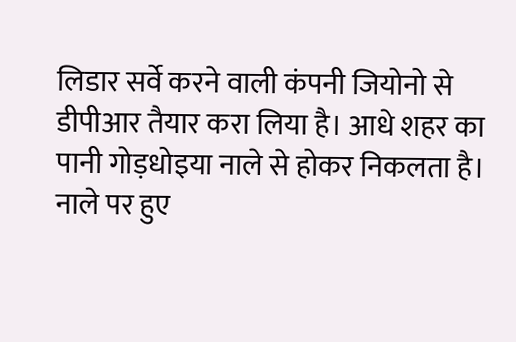लिडार सर्वे करने वाली कंपनी जियोनो से डीपीआर तैयार करा लिया है। आधे शहर का पानी गोड़धोइया नाले से होकर निकलता है।
नाले पर हुए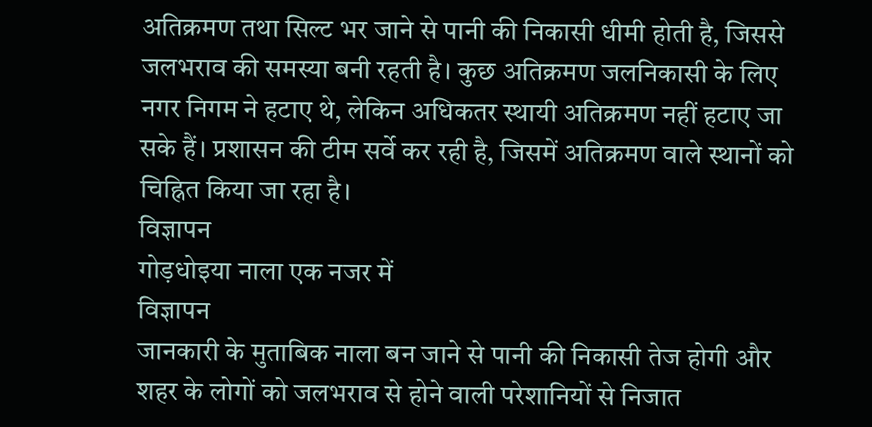अतिक्रमण तथा सिल्ट भर जाने से पानी की निकासी धीमी होती है, जिससे जलभराव की समस्या बनी रहती है। कुछ अतिक्रमण जलनिकासी के लिए नगर निगम ने हटाए थे, लेकिन अधिकतर स्थायी अतिक्रमण नहीं हटाए जा सके हैं। प्रशासन की टीम सर्वे कर रही है, जिसमें अतिक्रमण वाले स्थानों को चिह्नित किया जा रहा है।
विज्ञापन
गोड़धोइया नाला एक नजर में
विज्ञापन
जानकारी के मुताबिक नाला बन जाने से पानी की निकासी तेज होगी और शहर के लोगों को जलभराव से होने वाली परेशानियों से निजात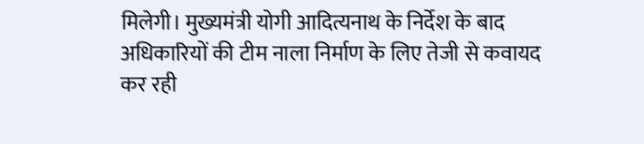मिलेगी। मुख्यमंत्री योगी आदित्यनाथ के निर्देश के बाद अधिकारियों की टीम नाला निर्माण के लिए तेजी से कवायद कर रही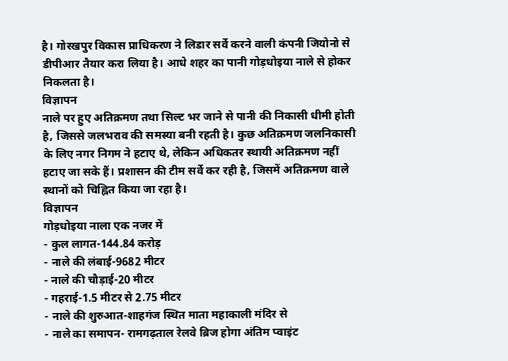है। गोरखपुर विकास प्राधिकरण ने लिडार सर्वे करने वाली कंपनी जियोनो से डीपीआर तैयार करा लिया है। आधे शहर का पानी गोड़धोइया नाले से होकर निकलता है।
विज्ञापन
नाले पर हुए अतिक्रमण तथा सिल्ट भर जाने से पानी की निकासी धीमी होती है, जिससे जलभराव की समस्या बनी रहती है। कुछ अतिक्रमण जलनिकासी के लिए नगर निगम ने हटाए थे, लेकिन अधिकतर स्थायी अतिक्रमण नहीं हटाए जा सके हैं। प्रशासन की टीम सर्वे कर रही है, जिसमें अतिक्रमण वाले स्थानों को चिह्नित किया जा रहा है।
विज्ञापन
गोड़धोइया नाला एक नजर में
- कुल लागत-144.84 करोड़
- नाले की लंबाई-9682 मीटर
- नाले की चौड़ाई-20 मीटर
- गहराई-1.5 मीटर से 2.75 मीटर
- नाले की शुरुआत-शाहगंज स्थित माता महाकाली मंदिर से
- नाले का समापन- रामगढ़ताल रेलवे ब्रिज होगा अंतिम प्वाइंट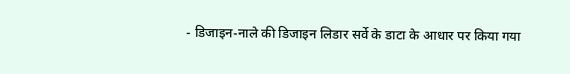- डिजाइन-नाले की डिजाइन लिडार सर्वे के डाटा के आधार पर किया गया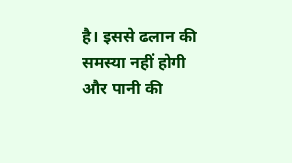है। इससे ढलान की समस्या नहीं होगी और पानी की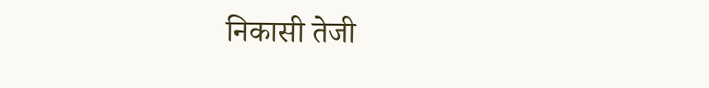निकासी तेजी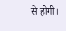से होगी।